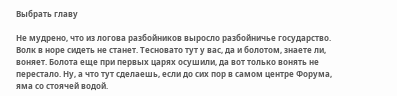Выбрать главу

Не мудрено, что из логова разбойников выросло разбойничье государство. Волк в норе сидеть не станет. Тесновато тут у вас, да и болотом, знаете ли, воняет. Болота еще при первых царях осушили, да вот только вонять не перестало. Ну, а что тут сделаешь, если до сих пор в самом центре Форума, яма со стоячей водой.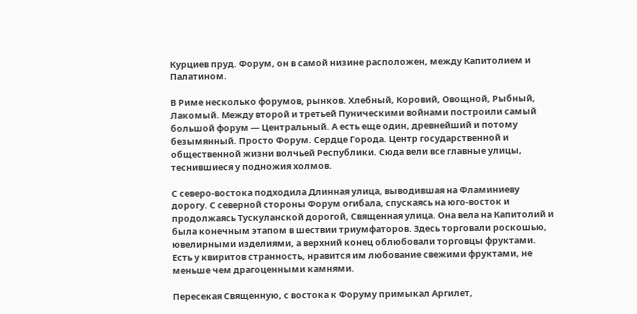Курциев пруд. Форум, он в самой низине расположен, между Капитолием и Палатином.

В Риме несколько форумов, рынков. Хлебный, Коровий, Овощной, Рыбный, Лакомый. Между второй и третьей Пуническими войнами построили самый большой форум — Центральный. А есть еще один, древнейший и потому безымянный. Просто Форум. Сердце Города. Центр государственной и общественной жизни волчьей Республики. Сюда вели все главные улицы, теснившиеся у подножия холмов.

С северо-востока подходила Длинная улица, выводившая на Фламиниеву дорогу. С северной стороны Форум огибала, спускаясь на юго-восток и продолжаясь Тускуланской дорогой, Священная улица. Она вела на Капитолий и была конечным этапом в шествии триумфаторов. Здесь торговали роскошью, ювелирными изделиями, а верхний конец облюбовали торговцы фруктами. Есть у квиритов странность, нравится им любование свежими фруктами, не меньше чем драгоценными камнями.

Пересекая Священную, с востока к Форуму примыкал Аргилет,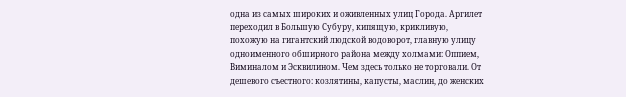одна из самых широких и оживленных улиц Города. Аргилет переходил в Большую Субуру, кипящую, крикливую, похожую на гигантский людской водоворот, главную улицу одноименного обширного района между холмами: Оппием, Виминалом и Эсквилином. Чем здесь только не торговали. От дешевого съестного: козлятины, капусты, маслин, до женских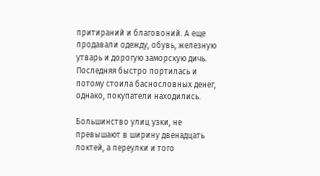притираний и благовоний. А еще продавали одежду, обувь, железную утварь и дорогую заморскую дичь. Последняя быстро портилась и потому стоила баснословных денег, однако, покупатели находились.

Большинство улиц узки, не превышают в ширину двенадцать локтей, а переулки и того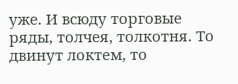уже. И всюду торговые ряды, толчея, толкотня. То двинут локтем, то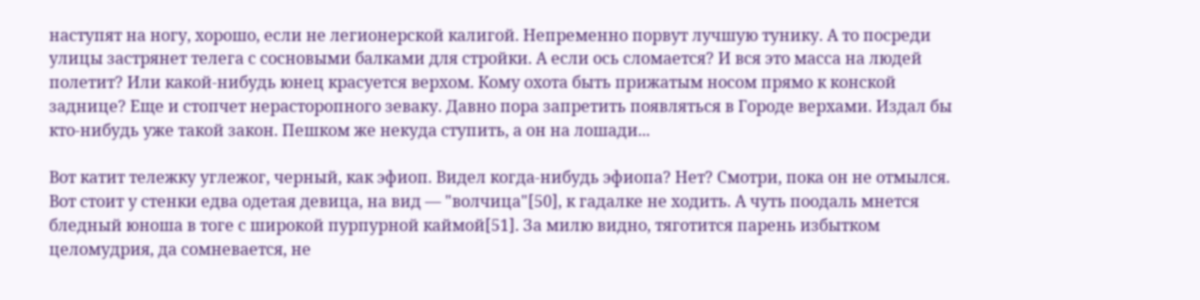наступят на ногу, хорошо, если не легионерской калигой. Непременно порвут лучшую тунику. А то посреди улицы застрянет телега с сосновыми балками для стройки. А если ось сломается? И вся это масса на людей полетит? Или какой-нибудь юнец красуется верхом. Кому охота быть прижатым носом прямо к конской заднице? Еще и стопчет нерасторопного зеваку. Давно пора запретить появляться в Городе верхами. Издал бы кто-нибудь уже такой закон. Пешком же некуда ступить, а он на лошади...

Вот катит тележку углежог, черный, как эфиоп. Видел когда-нибудь эфиопа? Нет? Смотри, пока он не отмылся. Вот стоит у стенки едва одетая девица, на вид — "волчица"[50], к гадалке не ходить. А чуть поодаль мнется бледный юноша в тоге с широкой пурпурной каймой[51]. За милю видно, тяготится парень избытком целомудрия, да сомневается, не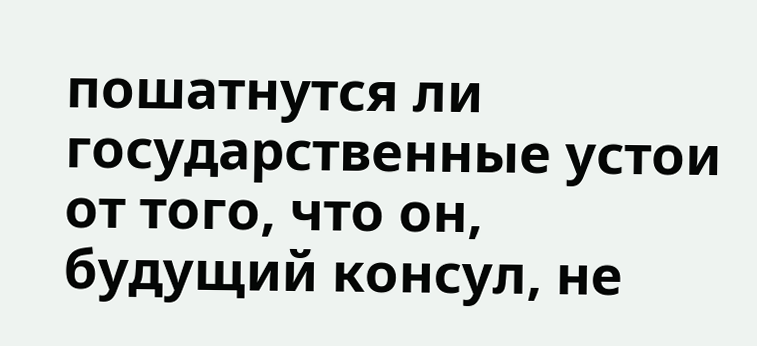пошатнутся ли государственные устои от того, что он, будущий консул, не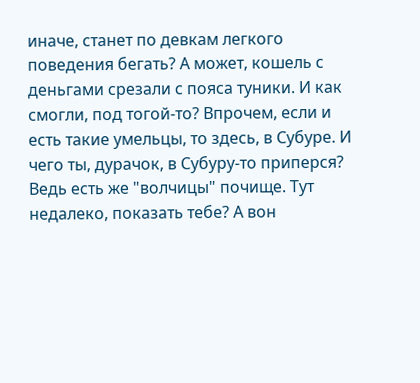иначе, станет по девкам легкого поведения бегать? А может, кошель с деньгами срезали с пояса туники. И как смогли, под тогой-то? Впрочем, если и есть такие умельцы, то здесь, в Субуре. И чего ты, дурачок, в Субуру-то приперся? Ведь есть же "волчицы" почище. Тут недалеко, показать тебе? А вон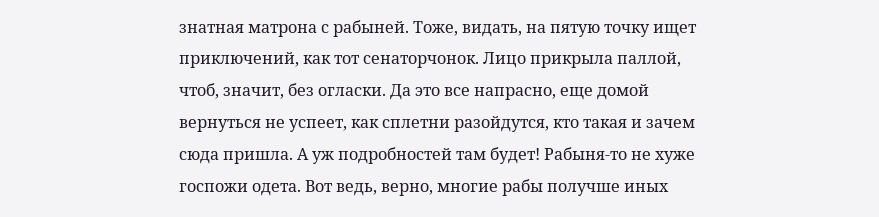знатная матрона с рабыней. Тоже, видать, на пятую точку ищет приключений, как тот сенаторчонок. Лицо прикрыла паллой, чтоб, значит, без огласки. Да это все напрасно, еще домой вернуться не успеет, как сплетни разойдутся, кто такая и зачем сюда пришла. А уж подробностей там будет! Рабыня-то не хуже госпожи одета. Вот ведь, верно, многие рабы получше иных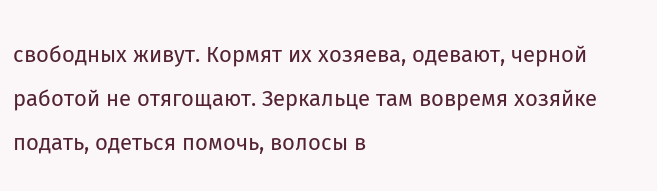свободных живут. Кормят их хозяева, одевают, черной работой не отягощают. Зеркальце там вовремя хозяйке подать, одеться помочь, волосы в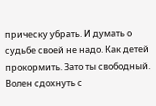прическу убрать. И думать о судьбе своей не надо. Как детей прокормить. Зато ты свободный. Волен сдохнуть с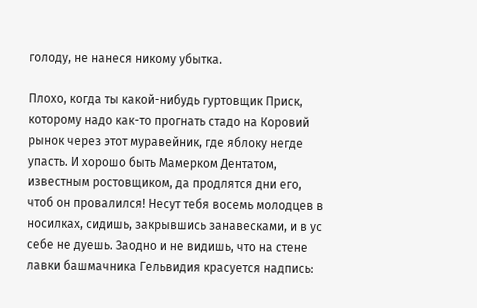голоду, не нанеся никому убытка.

Плохо, когда ты какой-нибудь гуртовщик Приск, которому надо как-то прогнать стадо на Коровий рынок через этот муравейник, где яблоку негде упасть. И хорошо быть Мамерком Дентатом, известным ростовщиком, да продлятся дни его, чтоб он провалился! Несут тебя восемь молодцев в носилках, сидишь, закрывшись занавесками, и в ус себе не дуешь. Заодно и не видишь, что на стене лавки башмачника Гельвидия красуется надпись: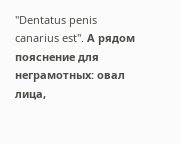"Dentatus penis canarius est". А рядом пояснение для неграмотных: овал лица,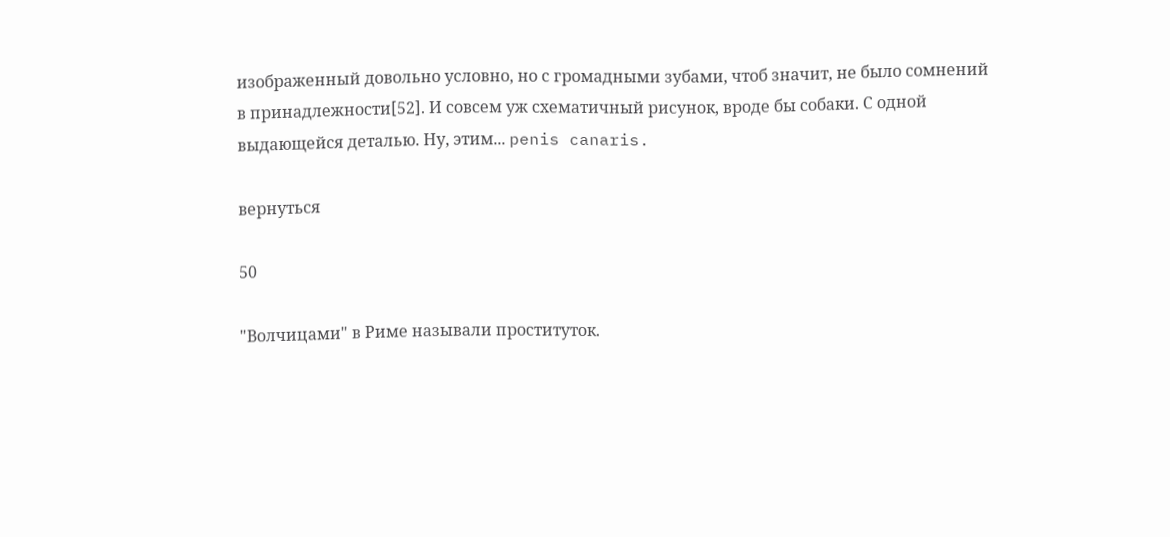изображенный довольно условно, но с громадными зубами, чтоб значит, не было сомнений в принадлежности[52]. И совсем уж схематичный рисунок, вроде бы собаки. С одной выдающейся деталью. Ну, этим... penis canaris.

вернуться

50

"Волчицами" в Риме называли проституток.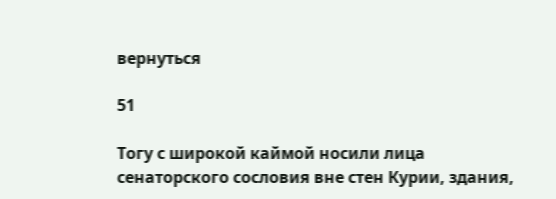вернуться

51

Тогу с широкой каймой носили лица сенаторского сословия вне стен Курии, здания,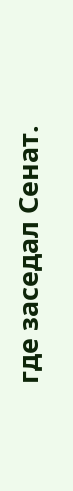где заседал Сенат.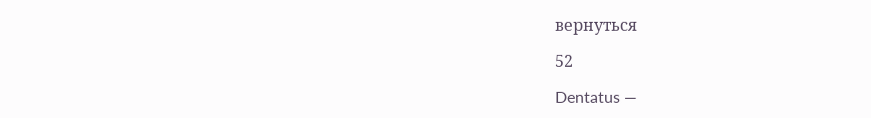вернуться

52

Dentatus —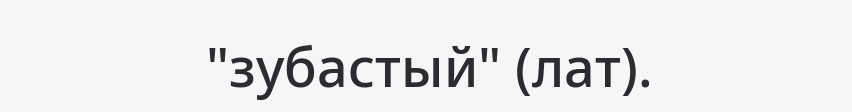"зубастый" (лат).